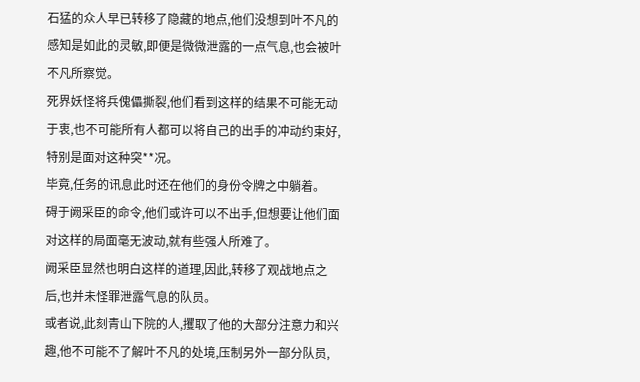石猛的众人早已转移了隐藏的地点,他们没想到叶不凡的感知是如此的灵敏,即便是微微泄露的一点气息,也会被叶不凡所察觉。
死界妖怪将兵傀儡撕裂,他们看到这样的结果不可能无动于衷,也不可能所有人都可以将自己的出手的冲动约束好,特别是面对这种突**况。
毕竟,任务的讯息此时还在他们的身份令牌之中躺着。
碍于阙采臣的命令,他们或许可以不出手,但想要让他们面对这样的局面毫无波动,就有些强人所难了。
阙采臣显然也明白这样的道理,因此,转移了观战地点之后,也并未怪罪泄露气息的队员。
或者说,此刻青山下院的人,攫取了他的大部分注意力和兴趣,他不可能不了解叶不凡的处境,压制另外一部分队员,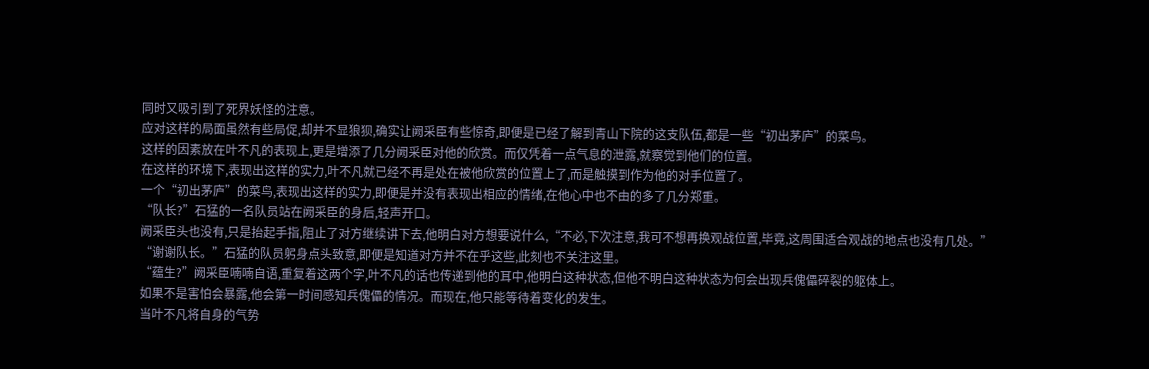同时又吸引到了死界妖怪的注意。
应对这样的局面虽然有些局促,却并不显狼狈,确实让阙采臣有些惊奇,即便是已经了解到青山下院的这支队伍,都是一些“初出茅庐”的菜鸟。
这样的因素放在叶不凡的表现上,更是增添了几分阙采臣对他的欣赏。而仅凭着一点气息的泄露,就察觉到他们的位置。
在这样的环境下,表现出这样的实力,叶不凡就已经不再是处在被他欣赏的位置上了,而是触摸到作为他的对手位置了。
一个“初出茅庐”的菜鸟,表现出这样的实力,即便是并没有表现出相应的情绪,在他心中也不由的多了几分郑重。
“队长?”石猛的一名队员站在阙采臣的身后,轻声开口。
阙采臣头也没有,只是抬起手指,阻止了对方继续讲下去,他明白对方想要说什么,“不必,下次注意,我可不想再换观战位置,毕竟,这周围适合观战的地点也没有几处。”
“谢谢队长。”石猛的队员躬身点头致意,即便是知道对方并不在乎这些,此刻也不关注这里。
“蕴生?”阙采臣喃喃自语,重复着这两个字,叶不凡的话也传递到他的耳中,他明白这种状态,但他不明白这种状态为何会出现兵傀儡碎裂的躯体上。
如果不是害怕会暴露,他会第一时间感知兵傀儡的情况。而现在,他只能等待着变化的发生。
当叶不凡将自身的气势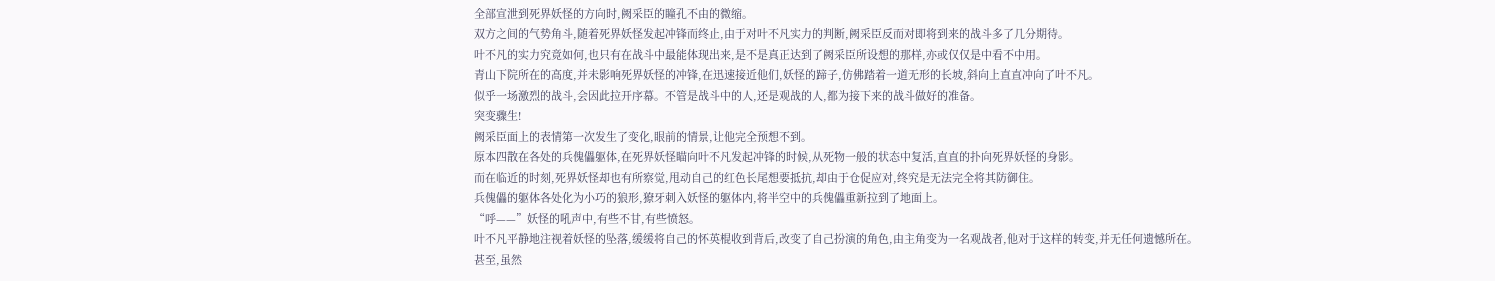全部宣泄到死界妖怪的方向时,阙采臣的瞳孔不由的微缩。
双方之间的气势角斗,随着死界妖怪发起冲锋而终止,由于对叶不凡实力的判断,阙采臣反而对即将到来的战斗多了几分期待。
叶不凡的实力究竟如何,也只有在战斗中最能体现出来,是不是真正达到了阙采臣所设想的那样,亦或仅仅是中看不中用。
青山下院所在的高度,并未影响死界妖怪的冲锋,在迅速接近他们,妖怪的蹄子,仿佛踏着一道无形的长坡,斜向上直直冲向了叶不凡。
似乎一场激烈的战斗,会因此拉开序幕。不管是战斗中的人,还是观战的人,都为接下来的战斗做好的准备。
突变骤生!
阙采臣面上的表情第一次发生了变化,眼前的情景,让他完全预想不到。
原本四散在各处的兵傀儡躯体,在死界妖怪瞄向叶不凡发起冲锋的时候,从死物一般的状态中复活,直直的扑向死界妖怪的身影。
而在临近的时刻,死界妖怪却也有所察觉,甩动自己的红色长尾想要抵抗,却由于仓促应对,终究是无法完全将其防御住。
兵傀儡的躯体各处化为小巧的狼形,獠牙刺入妖怪的躯体内,将半空中的兵傀儡重新拉到了地面上。
“呼——”妖怪的吼声中,有些不甘,有些愤怒。
叶不凡平静地注视着妖怪的坠落,缓缓将自己的怀英棍收到背后,改变了自己扮演的角色,由主角变为一名观战者,他对于这样的转变,并无任何遗憾所在。
甚至,虽然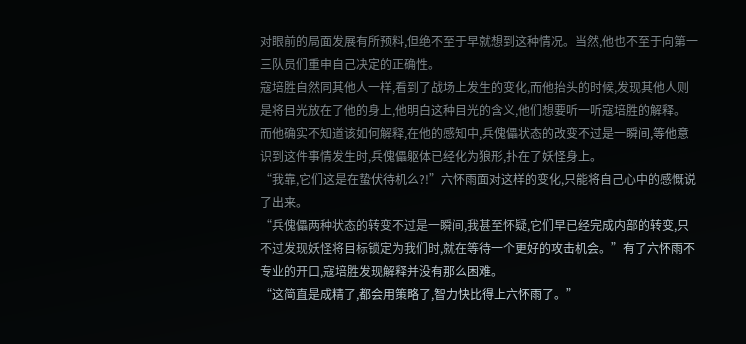对眼前的局面发展有所预料,但绝不至于早就想到这种情况。当然,他也不至于向第一三队员们重申自己决定的正确性。
寇培胜自然同其他人一样,看到了战场上发生的变化,而他抬头的时候,发现其他人则是将目光放在了他的身上,他明白这种目光的含义,他们想要听一听寇培胜的解释。
而他确实不知道该如何解释,在他的感知中,兵傀儡状态的改变不过是一瞬间,等他意识到这件事情发生时,兵傀儡躯体已经化为狼形,扑在了妖怪身上。
“我靠,它们这是在蛰伏待机么?!”六怀雨面对这样的变化,只能将自己心中的感慨说了出来。
“兵傀儡两种状态的转变不过是一瞬间,我甚至怀疑,它们早已经完成内部的转变,只不过发现妖怪将目标锁定为我们时,就在等待一个更好的攻击机会。”有了六怀雨不专业的开口,寇培胜发现解释并没有那么困难。
“这简直是成精了,都会用策略了,智力快比得上六怀雨了。”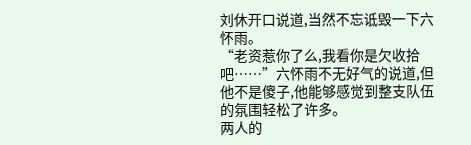刘休开口说道,当然不忘诋毁一下六怀雨。
“老资惹你了么,我看你是欠收拾吧……”六怀雨不无好气的说道,但他不是傻子,他能够感觉到整支队伍的氛围轻松了许多。
两人的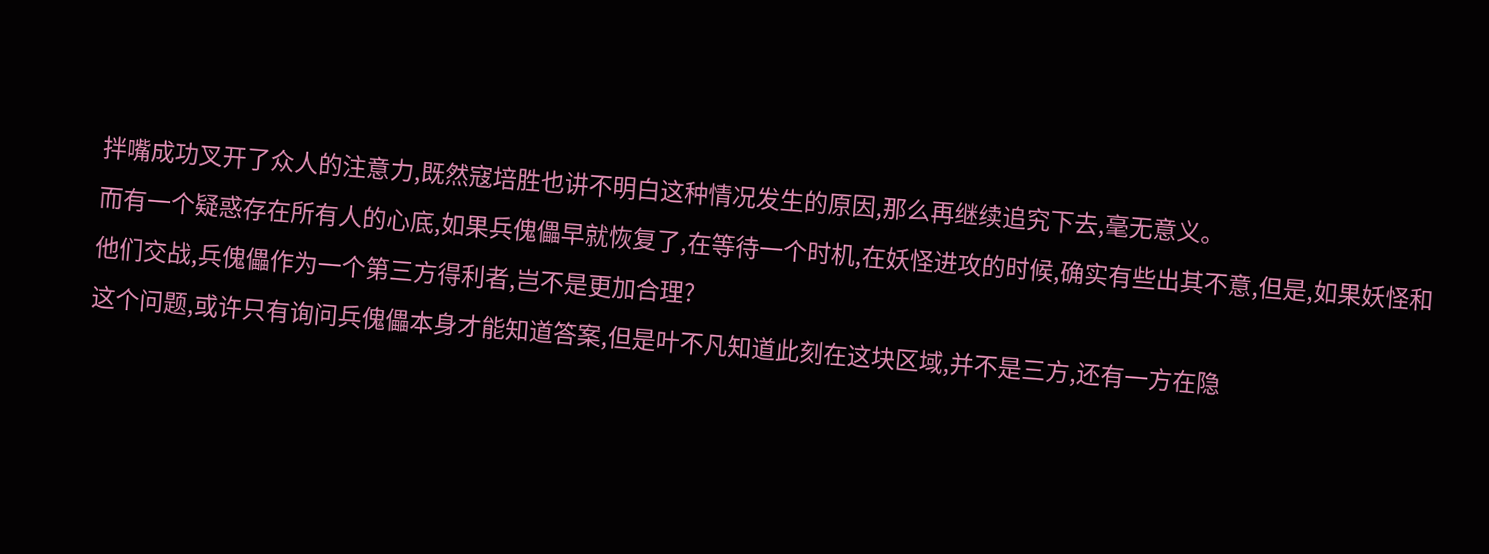拌嘴成功叉开了众人的注意力,既然寇培胜也讲不明白这种情况发生的原因,那么再继续追究下去,毫无意义。
而有一个疑惑存在所有人的心底,如果兵傀儡早就恢复了,在等待一个时机,在妖怪进攻的时候,确实有些出其不意,但是,如果妖怪和他们交战,兵傀儡作为一个第三方得利者,岂不是更加合理?
这个问题,或许只有询问兵傀儡本身才能知道答案,但是叶不凡知道此刻在这块区域,并不是三方,还有一方在隐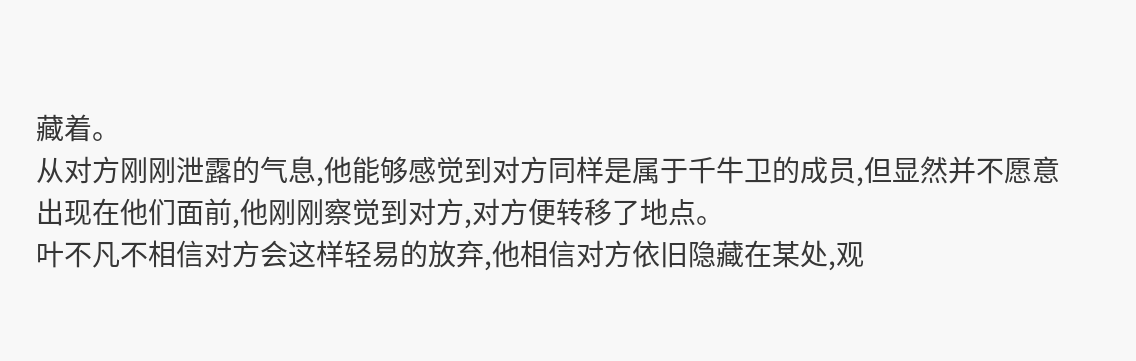藏着。
从对方刚刚泄露的气息,他能够感觉到对方同样是属于千牛卫的成员,但显然并不愿意出现在他们面前,他刚刚察觉到对方,对方便转移了地点。
叶不凡不相信对方会这样轻易的放弃,他相信对方依旧隐藏在某处,观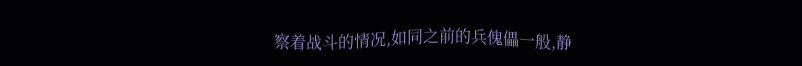察着战斗的情况,如同之前的兵傀儡一般,静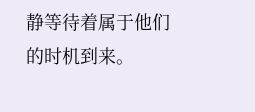静等待着属于他们的时机到来。